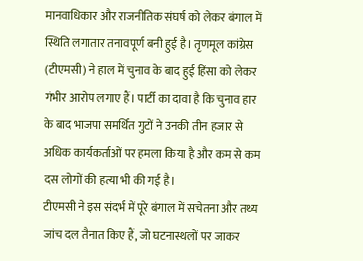मानवाधिकार और राजनीतिक संघर्ष को लेकर बंगाल में स्थिति लगातार तनावपूर्ण बनी हुई है। तृणमूल कांग्रेस (टीएमसी) ने हाल में चुनाव के बाद हुई हिंसा को लेकर गंभीर आरोप लगाए हैं। पार्टी का दावा है कि चुनाव हार के बाद भाजपा समर्थित गुटों ने उनकी तीन हजार से अधिक कार्यकर्ताओं पर हमला किया है और कम से कम दस लोगों की हत्या भी की गई है।
टीएमसी ने इस संदर्भ में पूरे बंगाल में सचेतना और तथ्य जांच दल तैनात किए हैं, जो घटनास्थलों पर जाकर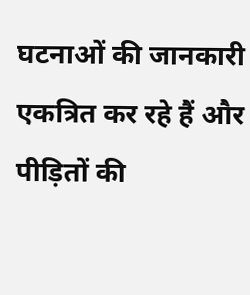घटनाओं की जानकारी एकत्रित कर रहे हैं और पीड़ितों की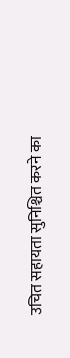उचित सहायता सुनिश्चित करने का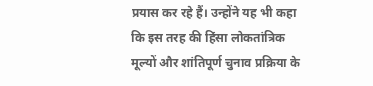प्रयास कर रहे हैं। उन्होंने यह भी कहा कि इस तरह की हिंसा लोकतांत्रिक मूल्यों और शांतिपूर्ण चुनाव प्रक्रिया के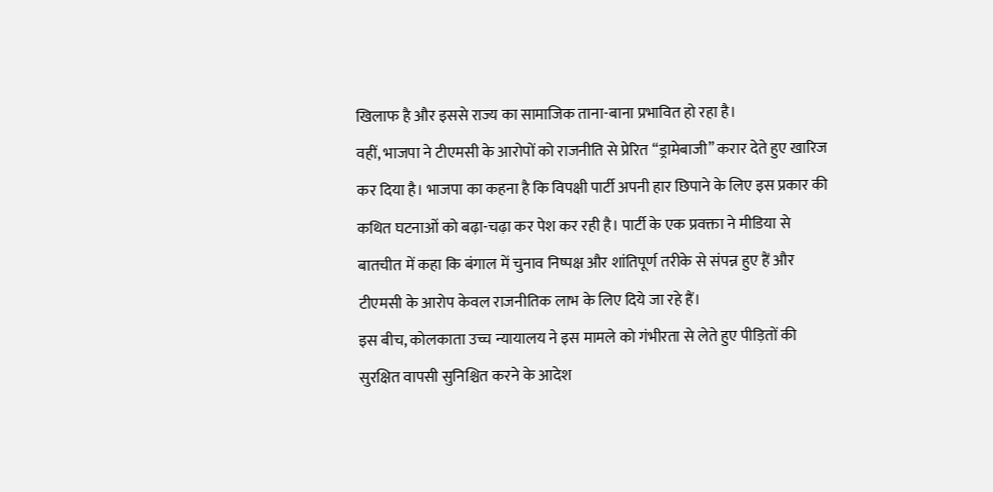खिलाफ है और इससे राज्य का सामाजिक ताना-बाना प्रभावित हो रहा है।
वहीं, भाजपा ने टीएमसी के आरोपों को राजनीति से प्रेरित ‘‘ड्रामेबाजी’’ करार देते हुए खारिज कर दिया है। भाजपा का कहना है कि विपक्षी पार्टी अपनी हार छिपाने के लिए इस प्रकार की कथित घटनाओं को बढ़ा-चढ़ा कर पेश कर रही है। पार्टी के एक प्रवक्ता ने मीडिया से बातचीत में कहा कि बंगाल में चुनाव निष्पक्ष और शांतिपूर्ण तरीके से संपन्न हुए हैं और टीएमसी के आरोप केवल राजनीतिक लाभ के लिए दिये जा रहे हैं।
इस बीच, कोलकाता उच्च न्यायालय ने इस मामले को गंभीरता से लेते हुए पीड़ितों की सुरक्षित वापसी सुनिश्चित करने के आदेश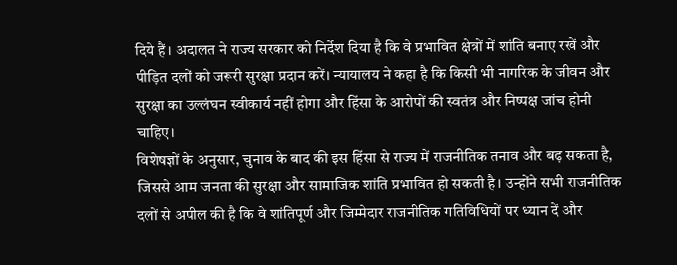दिये हैं। अदालत ने राज्य सरकार को निर्देश दिया है कि वे प्रभावित क्षेत्रों में शांति बनाए रखें और पीड़ित दलों को जरूरी सुरक्षा प्रदान करें। न्यायालय ने कहा है कि किसी भी नागरिक के जीवन और सुरक्षा का उल्लंघन स्वीकार्य नहीं होगा और हिंसा के आरोपों की स्वतंत्र और निष्पक्ष जांच होनी चाहिए।
विशेषज्ञों के अनुसार, चुनाव के बाद की इस हिंसा से राज्य में राजनीतिक तनाव और बढ़ सकता है, जिससे आम जनता की सुरक्षा और सामाजिक शांति प्रभावित हो सकती है। उन्होंने सभी राजनीतिक दलों से अपील की है कि वे शांतिपूर्ण और जिम्मेदार राजनीतिक गतिविधियों पर ध्यान दें और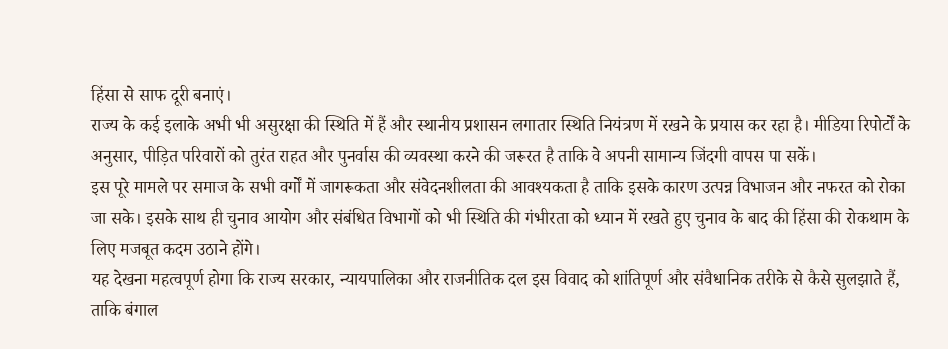हिंसा से साफ दूरी बनाएं।
राज्य के कई इलाके अभी भी असुरक्षा की स्थिति में हैं और स्थानीय प्रशासन लगातार स्थिति नियंत्रण में रखने के प्रयास कर रहा है। मीडिया रिपोर्टों के अनुसार, पीड़ित परिवारों को तुरंत राहत और पुनर्वास की व्यवस्था करने की जरूरत है ताकि वे अपनी सामान्य जिंदगी वापस पा सकें।
इस पूरे मामले पर समाज के सभी वर्गों में जागरूकता और संवेदनशीलता की आवश्यकता है ताकि इसके कारण उत्पन्न विभाजन और नफरत को रोका जा सके। इसके साथ ही चुनाव आयोग और संबंधित विभागों को भी स्थिति की गंभीरता को ध्यान में रखते हुए चुनाव के बाद की हिंसा की रोकथाम के लिए मजबूत कदम उठाने होंगे।
यह देखना महत्वपूर्ण होगा कि राज्य सरकार, न्यायपालिका और राजनीतिक दल इस विवाद को शांतिपूर्ण और संवैधानिक तरीके से कैसे सुलझाते हैं, ताकि बंगाल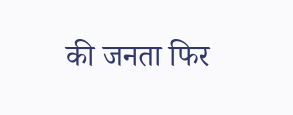की जनता फिर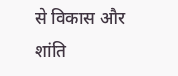से विकास और शांति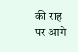की राह पर आगे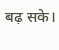बढ़ सके।